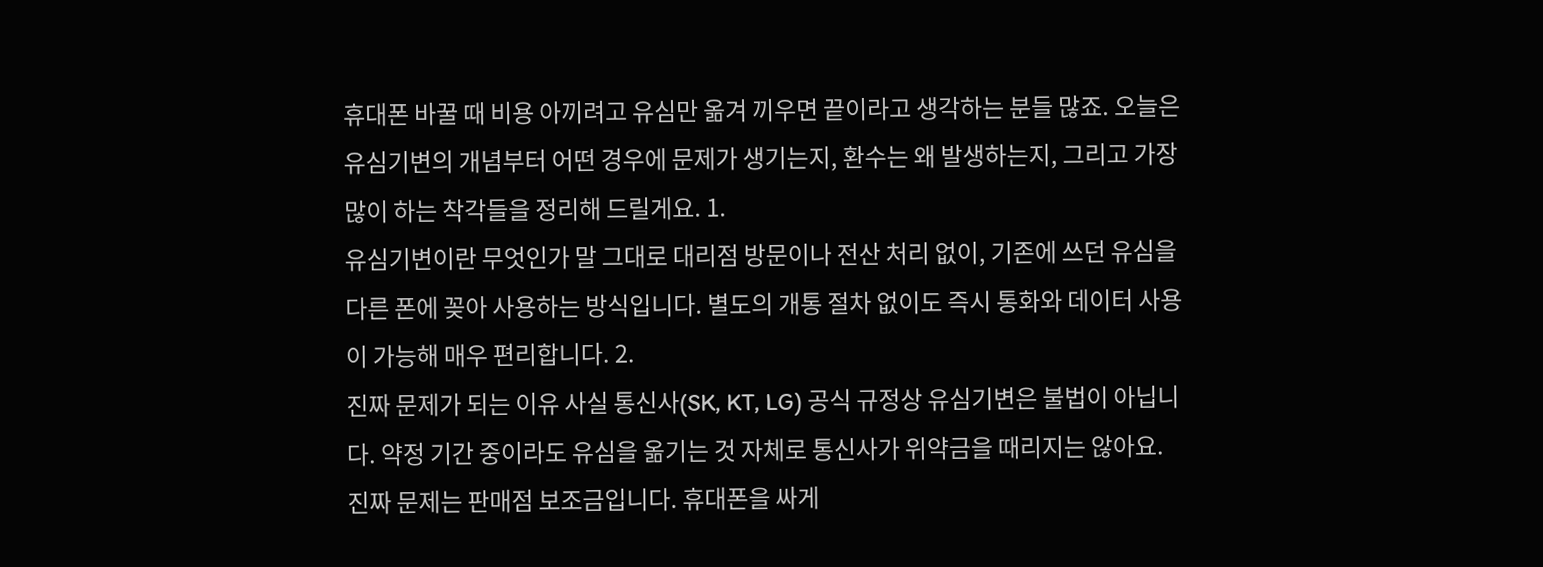휴대폰 바꿀 때 비용 아끼려고 유심만 옮겨 끼우면 끝이라고 생각하는 분들 많죠. 오늘은 유심기변의 개념부터 어떤 경우에 문제가 생기는지, 환수는 왜 발생하는지, 그리고 가장 많이 하는 착각들을 정리해 드릴게요. 1.
유심기변이란 무엇인가 말 그대로 대리점 방문이나 전산 처리 없이, 기존에 쓰던 유심을 다른 폰에 꽂아 사용하는 방식입니다. 별도의 개통 절차 없이도 즉시 통화와 데이터 사용이 가능해 매우 편리합니다. 2.
진짜 문제가 되는 이유 사실 통신사(SK, KT, LG) 공식 규정상 유심기변은 불법이 아닙니다. 약정 기간 중이라도 유심을 옮기는 것 자체로 통신사가 위약금을 때리지는 않아요.
진짜 문제는 판매점 보조금입니다. 휴대폰을 싸게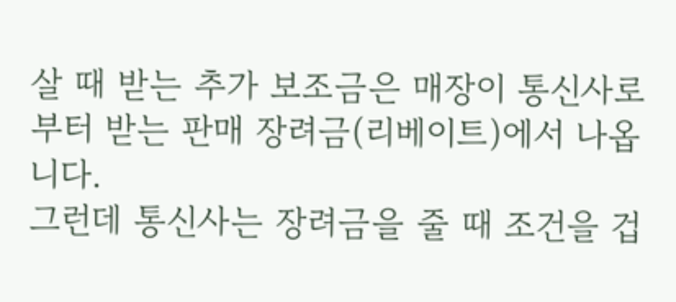살 때 받는 추가 보조금은 매장이 통신사로부터 받는 판매 장려금(리베이트)에서 나옵니다.
그런데 통신사는 장려금을 줄 때 조건을 겁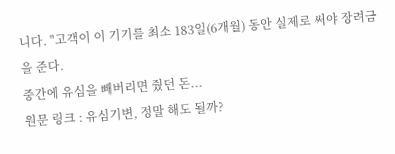니다. "고객이 이 기기를 최소 183일(6개월) 동안 실제로 써야 장려금을 준다.
중간에 유심을 빼버리면 줬던 돈...
원문 링크 : 유심기변, 정말 해도 될까?